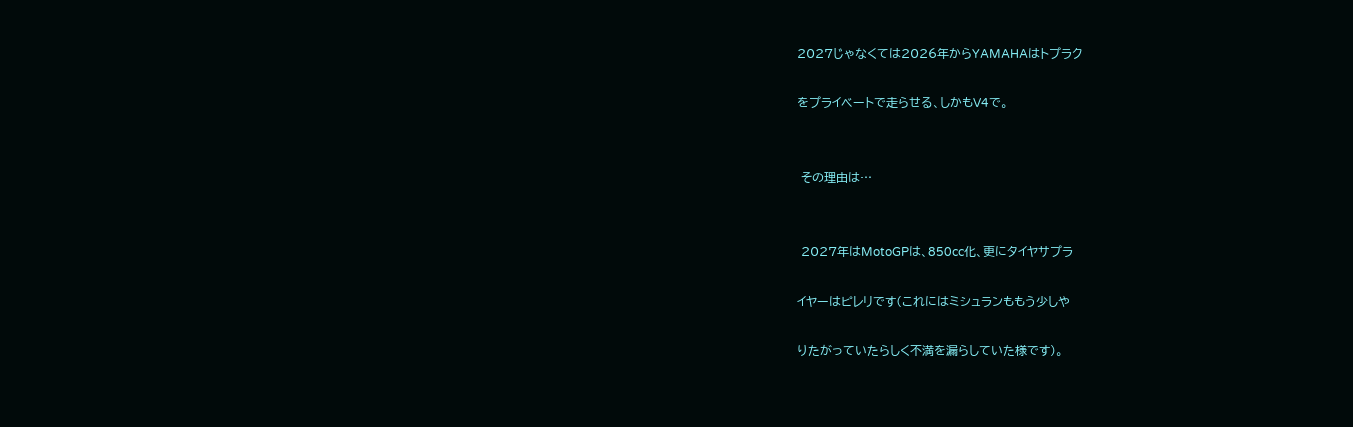2027じゃなくては2026年からYAMAHAはトプラク

をプライベートで走らせる、しかもV4で。


 その理由は…


 2027年はMotoGPは、850cc化、更にタイヤサプラ

イヤーはピレリです(これにはミシュランももう少しや

りたがっていたらしく不満を漏らしていた様です)。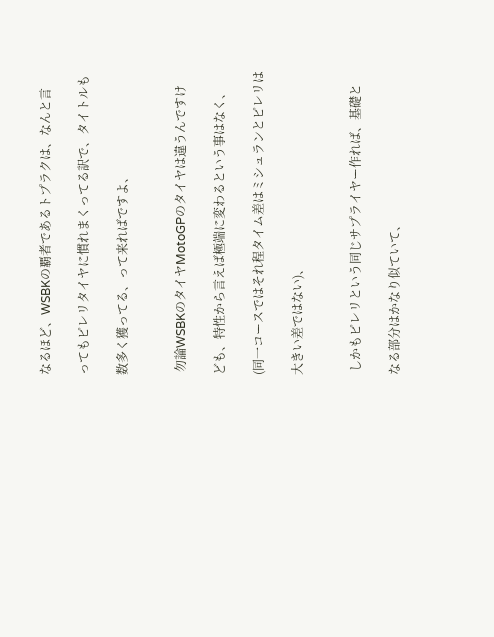なるほど、WSBKの覇者であるトプラクは、なんと言

ってもピレリタイヤに慣れまくってる訳で、タイトルも

数多く獲ってる、って来ればですよ、


 勿論WSBKのタイヤMotoGPのタイヤは違うんですけ

ども、特性から言えば極端に変わるという事はなく、

(同一コースではそれ程タイム差はミシュランとピレリは

大きい差ではない)、


 しかもピレリという同じサプライヤー作れば、基礎と

なる部分はかなり似ていて、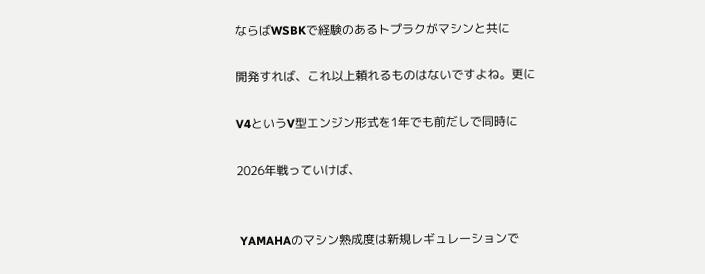ならばWSBKで経験のあるトプラクがマシンと共に

開発すれば、これ以上頼れるものはないですよね。更に

V4というV型エンジン形式を1年でも前だしで同時に

2026年戦っていけば、


 YAMAHAのマシン熟成度は新規レギュレーションで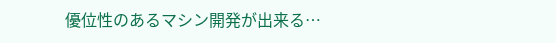優位性のあるマシン開発が出来る…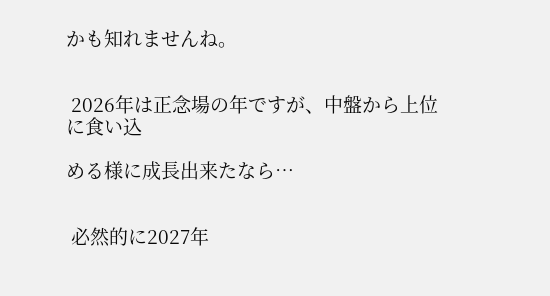かも知れませんね。


 2026年は正念場の年ですが、中盤から上位に食い込

める様に成長出来たなら…


 必然的に2027年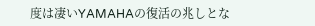度は凄いYAMAHAの復活の兆しとな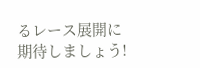るレース展開に期待しましょう!